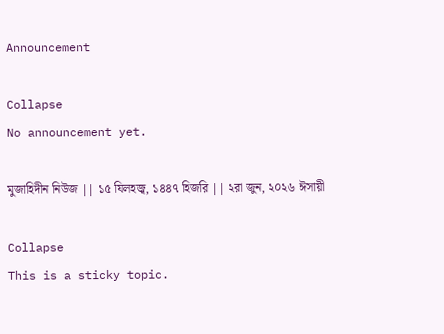Announcement

Collapse
No announcement yet.

মুজাহিদীন নিউজ || ১৫ যিলহজ্ব, ১৪৪৭ হিজরি || ২রা জুন, ২০২৬ ঈসায়ী

Collapse
This is a sticky topic.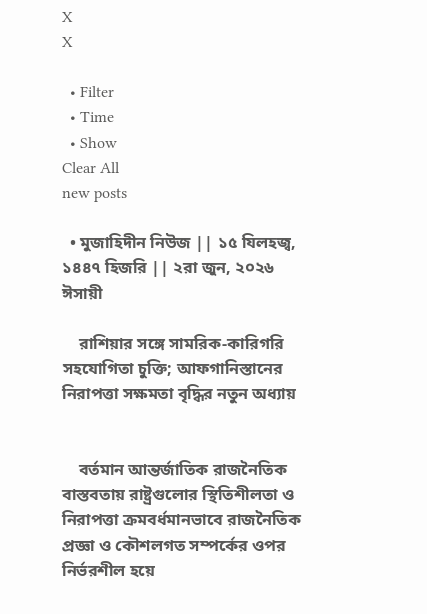X
X

  • Filter
  • Time
  • Show
Clear All
new posts

  • মুজাহিদীন নিউজ || ১৫ যিলহজ্ব, ১৪৪৭ হিজরি || ২রা জুন, ২০২৬ ঈসায়ী

    রাশিয়ার সঙ্গে সামরিক-কারিগরি সহযোগিতা চুক্তি; আফগানিস্তানের নিরাপত্তা সক্ষমতা বৃদ্ধির নতুন অধ্যায়


    বর্তমান আন্তর্জাতিক রাজনৈতিক বাস্তবতায় রাষ্ট্রগুলোর স্থিতিশীলতা ও নিরাপত্তা ক্রমবর্ধমানভাবে রাজনৈতিক প্রজ্ঞা ও কৌশলগত সম্পর্কের ওপর নির্ভরশীল হয়ে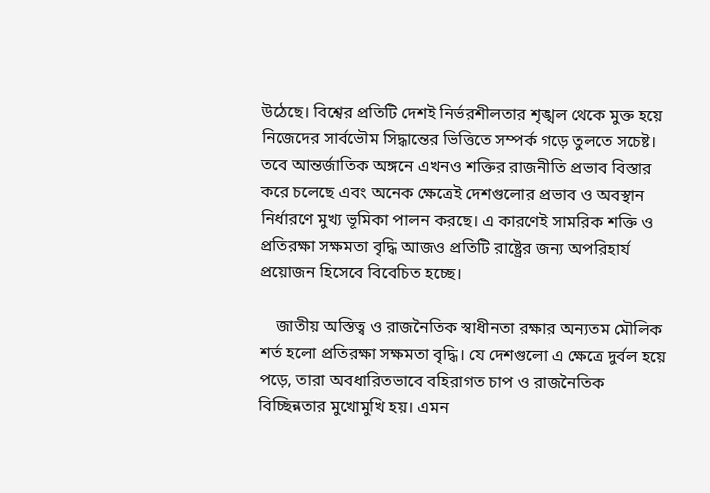উঠেছে। বিশ্বের প্রতিটি দেশই নির্ভরশীলতার শৃঙ্খল থেকে মুক্ত হয়ে নিজেদের সার্বভৌম সিদ্ধান্তের ভিত্তিতে সম্পর্ক গড়ে তুলতে সচেষ্ট। তবে আন্তর্জাতিক অঙ্গনে এখনও শক্তির রাজনীতি প্রভাব বিস্তার করে চলেছে এবং অনেক ক্ষেত্রেই দেশগুলোর প্রভাব ও অবস্থান নির্ধারণে মুখ্য ভূমিকা পালন করছে। এ কারণেই সামরিক শক্তি ও প্রতিরক্ষা সক্ষমতা বৃদ্ধি আজও প্রতিটি রাষ্ট্রের জন্য অপরিহার্য প্রয়োজন হিসেবে বিবেচিত হচ্ছে।

    জাতীয় অস্তিত্ব ও রাজনৈতিক স্বাধীনতা রক্ষার অন্যতম মৌলিক শর্ত হলো প্রতিরক্ষা সক্ষমতা বৃদ্ধি। যে দেশগুলো এ ক্ষেত্রে দুর্বল হয়ে পড়ে, তারা অবধারিতভাবে বহিরাগত চাপ ও রাজনৈতিক বিচ্ছিন্নতার মুখোমুখি হয়। এমন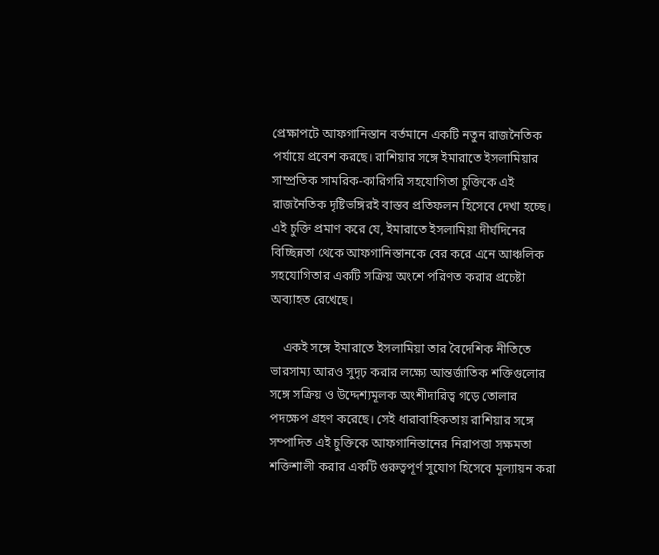প্রেক্ষাপটে আফগানিস্তান বর্তমানে একটি নতুন রাজনৈতিক পর্যায়ে প্রবেশ করছে। রাশিয়ার সঙ্গে ইমারাতে ইসলামিয়ার সাম্প্রতিক সামরিক-কারিগরি সহযোগিতা চুক্তিকে এই রাজনৈতিক দৃষ্টিভঙ্গিরই বাস্তব প্রতিফলন হিসেবে দেখা হচ্ছে। এই চুক্তি প্রমাণ করে যে, ইমারাতে ইসলামিয়া দীর্ঘদিনের বিচ্ছিন্নতা থেকে আফগানিস্তানকে বের করে এনে আঞ্চলিক সহযোগিতার একটি সক্রিয় অংশে পরিণত করার প্রচেষ্টা অব্যাহত রেখেছে।

    একই সঙ্গে ইমারাতে ইসলামিয়া তার বৈদেশিক নীতিতে ভারসাম্য আরও সুদৃঢ় করার লক্ষ্যে আন্তর্জাতিক শক্তিগুলোর সঙ্গে সক্রিয় ও উদ্দেশ্যমূলক অংশীদারিত্ব গড়ে তোলার পদক্ষেপ গ্রহণ করেছে। সেই ধারাবাহিকতায় রাশিয়ার সঙ্গে সম্পাদিত এই চুক্তিকে আফগানিস্তানের নিরাপত্তা সক্ষমতা শক্তিশালী করার একটি গুরুত্বপূর্ণ সুযোগ হিসেবে মূল্যায়ন করা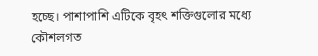হচ্ছে। পাশাপাশি এটিকে বৃহৎ শক্তিগুলোর মধ্যে কৌশলগত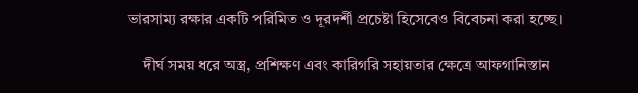ভারসাম্য রক্ষার একটি পরিমিত ও দূরদর্শী প্রচেষ্টা হিসেবেও বিবেচনা করা হচ্ছে।

    দীর্ঘ সময় ধরে অস্ত্র, প্রশিক্ষণ এবং কারিগরি সহায়তার ক্ষেত্রে আফগানিস্তান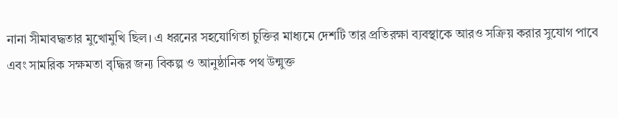নানা সীমাবদ্ধতার মুখোমুখি ছিল। এ ধরনের সহযোগিতা চুক্তির মাধ্যমে দেশটি তার প্রতিরক্ষা ব্যবস্থাকে আরও সক্রিয় করার সুযোগ পাবে এবং সামরিক সক্ষমতা বৃদ্ধির জন্য বিকল্প ও আনুষ্ঠানিক পথ উন্মুক্ত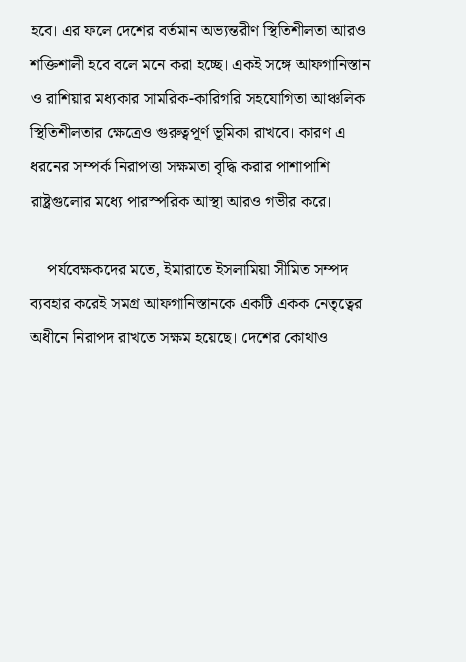হবে। এর ফলে দেশের বর্তমান অভ্যন্তরীণ স্থিতিশীলতা আরও শক্তিশালী হবে বলে মনে করা হচ্ছে। একই সঙ্গে আফগানিস্তান ও রাশিয়ার মধ্যকার সামরিক-কারিগরি সহযোগিতা আঞ্চলিক স্থিতিশীলতার ক্ষেত্রেও গুরুত্বপূর্ণ ভূমিকা রাখবে। কারণ এ ধরনের সম্পর্ক নিরাপত্তা সক্ষমতা বৃদ্ধি করার পাশাপাশি রাষ্ট্রগুলোর মধ্যে পারস্পরিক আস্থা আরও গভীর করে।

    পর্যবেক্ষকদের মতে, ইমারাতে ইসলামিয়া সীমিত সম্পদ ব্যবহার করেই সমগ্র আফগানিস্তানকে একটি একক নেতৃত্বের অধীনে নিরাপদ রাখতে সক্ষম হয়েছে। দেশের কোথাও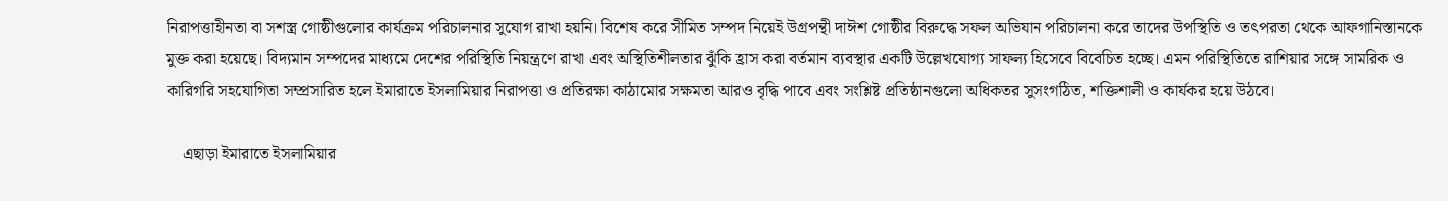নিরাপত্তাহীনতা বা সশস্ত্র গোষ্ঠীগুলোর কার্যক্রম পরিচালনার সুযোগ রাখা হয়নি। বিশেষ করে সীমিত সম্পদ নিয়েই উগ্রপন্থী দাঈশ গোষ্ঠীর বিরুদ্ধে সফল অভিযান পরিচালনা করে তাদের উপস্থিতি ও তৎপরতা থেকে আফগানিস্তানকে মুক্ত করা হয়েছে। বিদ্যমান সম্পদের মাধ্যমে দেশের পরিস্থিতি নিয়ন্ত্রণে রাখা এবং অস্থিতিশীলতার ঝুঁকি হ্রাস করা বর্তমান ব্যবস্থার একটি উল্লেখযোগ্য সাফল্য হিসেবে বিবেচিত হচ্ছে। এমন পরিস্থিতিতে রাশিয়ার সঙ্গে সামরিক ও কারিগরি সহযোগিতা সম্প্রসারিত হলে ইমারাতে ইসলামিয়ার নিরাপত্তা ও প্রতিরক্ষা কাঠামোর সক্ষমতা আরও বৃদ্ধি পাবে এবং সংশ্লিষ্ট প্রতিষ্ঠানগুলো অধিকতর সুসংগঠিত, শক্তিশালী ও কার্যকর হয়ে উঠবে।

    এছাড়া ইমারাতে ইসলামিয়ার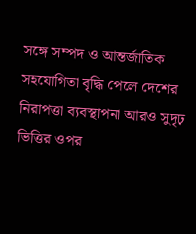সঙ্গে সম্পদ ও আন্তর্জাতিক সহযোগিতা বৃদ্ধি পেলে দেশের নিরাপত্তা ব্যবস্থাপনা আরও সুদৃঢ় ভিত্তির ওপর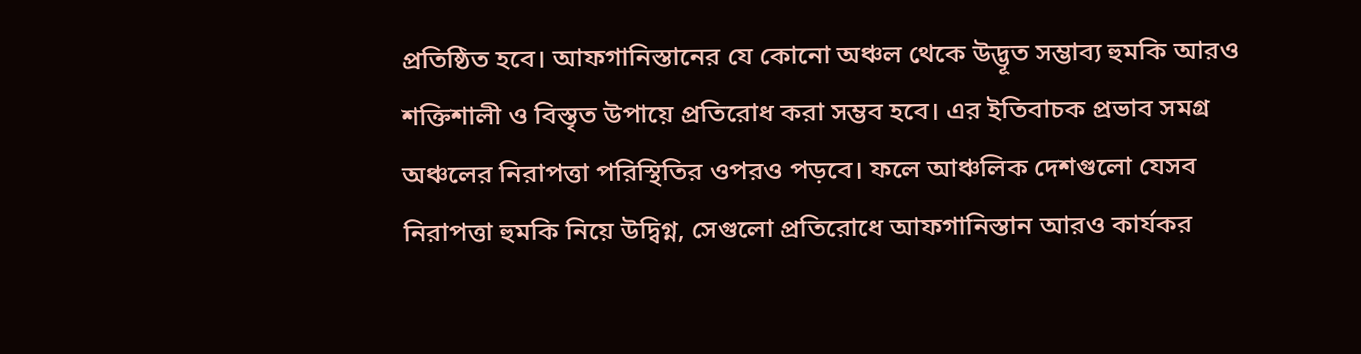প্রতিষ্ঠিত হবে। আফগানিস্তানের যে কোনো অঞ্চল থেকে উদ্ভূত সম্ভাব্য হুমকি আরও শক্তিশালী ও বিস্তৃত উপায়ে প্রতিরোধ করা সম্ভব হবে। এর ইতিবাচক প্রভাব সমগ্র অঞ্চলের নিরাপত্তা পরিস্থিতির ওপরও পড়বে। ফলে আঞ্চলিক দেশগুলো যেসব নিরাপত্তা হুমকি নিয়ে উদ্বিগ্ন, সেগুলো প্রতিরোধে আফগানিস্তান আরও কার্যকর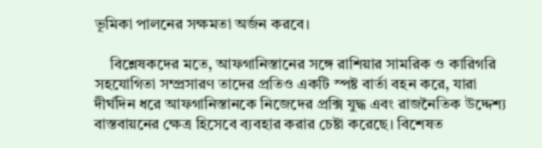ভূমিকা পালনের সক্ষমতা অর্জন করবে।

    বিশ্লেষকদের মতে, আফগানিস্তানের সঙ্গে রাশিয়ার সামরিক ও কারিগরি সহযোগিতা সম্প্রসারণ তাদের প্রতিও একটি স্পষ্ট বার্তা বহন করে, যারা দীর্ঘদিন ধরে আফগানিস্তানকে নিজেদের প্রক্সি যুদ্ধ এবং রাজনৈতিক উদ্দেশ্য বাস্তবায়নের ক্ষেত্র হিসেবে ব্যবহার করার চেষ্টা করেছে। বিশেষত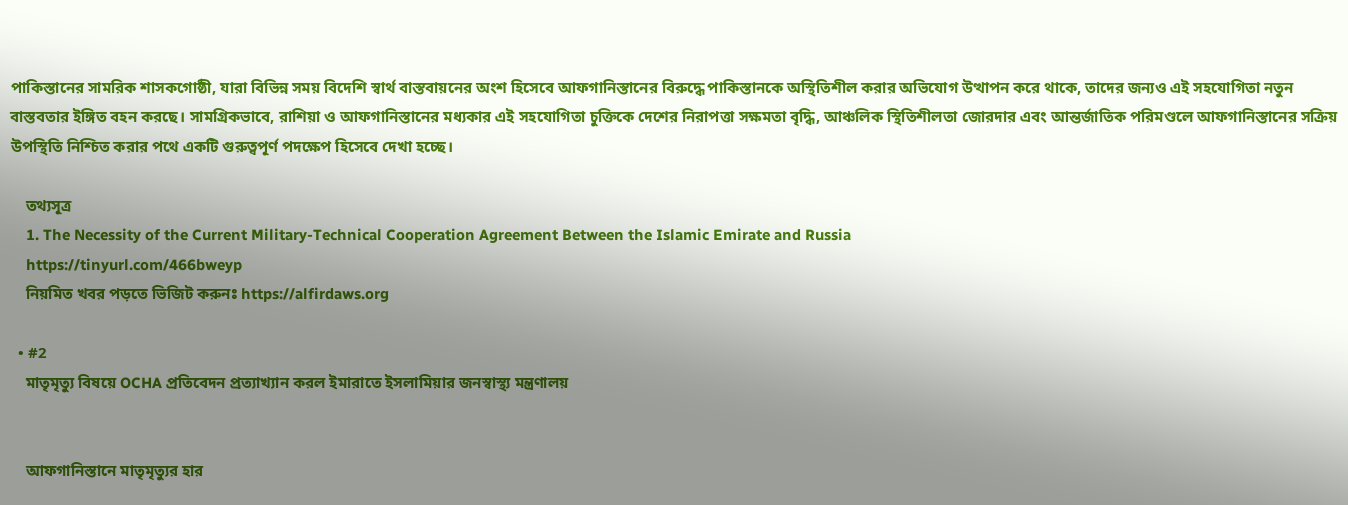পাকিস্তানের সামরিক শাসকগোষ্ঠী, যারা বিভিন্ন সময় বিদেশি স্বার্থ বাস্তবায়নের অংশ হিসেবে আফগানিস্তানের বিরুদ্ধে পাকিস্তানকে অস্থিতিশীল করার অভিযোগ উত্থাপন করে থাকে, তাদের জন্যও এই সহযোগিতা নতুন বাস্তবতার ইঙ্গিত বহন করছে। সামগ্রিকভাবে, রাশিয়া ও আফগানিস্তানের মধ্যকার এই সহযোগিতা চুক্তিকে দেশের নিরাপত্তা সক্ষমতা বৃদ্ধি, আঞ্চলিক স্থিতিশীলতা জোরদার এবং আন্তর্জাতিক পরিমণ্ডলে আফগানিস্তানের সক্রিয় উপস্থিতি নিশ্চিত করার পথে একটি গুরুত্বপূর্ণ পদক্ষেপ হিসেবে দেখা হচ্ছে।

    তথ্যসূত্র
    1. The Necessity of the Current Military-Technical Cooperation Agreement Between the Islamic Emirate and Russia
    https://tinyurl.com/466bweyp
    নিয়মিত খবর পড়তে ভিজিট করুনঃ https://alfirdaws.org

  • #2
    মাতৃমৃত্যু বিষয়ে OCHA প্রতিবেদন প্রত্যাখ্যান করল ইমারাতে ইসলামিয়ার জনস্বাস্থ্য মন্ত্রণালয়


    আফগানিস্তানে মাতৃমৃত্যুর হার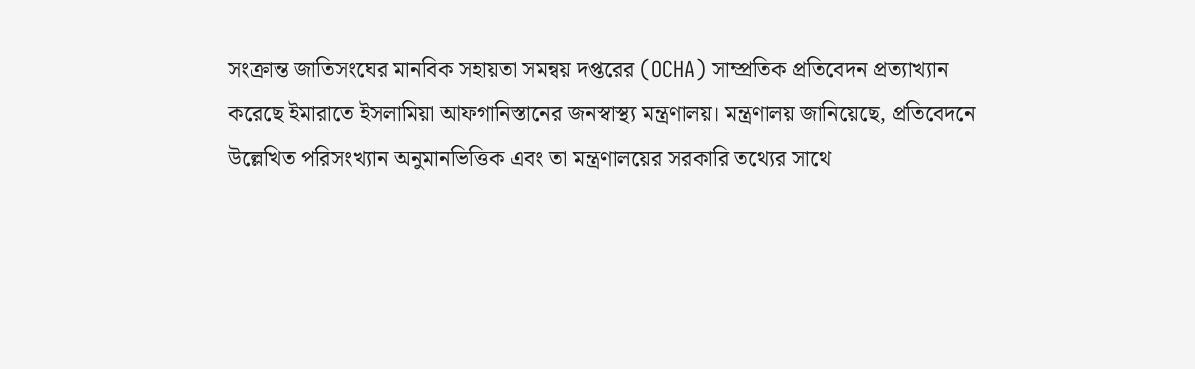সংক্রান্ত জাতিসংঘের মানবিক সহায়তা সমন্বয় দপ্তরের (OCHA) সাম্প্রতিক প্রতিবেদন প্রত্যাখ্যান করেছে ইমারাতে ইসলামিয়া আফগানিস্তানের জনস্বাস্থ্য মন্ত্রণালয়। মন্ত্রণালয় জানিয়েছে, প্রতিবেদনে উল্লেখিত পরিসংখ্যান অনুমানভিত্তিক এবং তা মন্ত্রণালয়ের সরকারি তথ্যের সাথে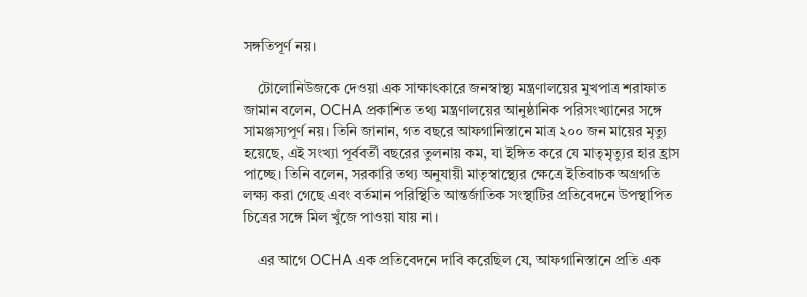সঙ্গতিপূর্ণ নয়।

    টোলোনিউজকে দেওয়া এক সাক্ষাৎকারে জনস্বাস্থ্য মন্ত্রণালয়ের মুখপাত্র শরাফাত জামান বলেন, OCHA প্রকাশিত তথ্য মন্ত্রণালয়ের আনুষ্ঠানিক পরিসংখ্যানের সঙ্গে সামঞ্জস্যপূর্ণ নয়। তিনি জানান, গত বছরে আফগানিস্তানে মাত্র ২০০ জন মায়ের মৃত্যু হয়েছে, এই সংখ্যা পূর্ববর্তী বছরের তুলনায় কম, যা ইঙ্গিত করে যে মাতৃমৃত্যুর হার হ্রাস পাচ্ছে। তিনি বলেন, সরকারি তথ্য অনুযায়ী মাতৃস্বাস্থ্যের ক্ষেত্রে ইতিবাচক অগ্রগতি লক্ষ্য করা গেছে এবং বর্তমান পরিস্থিতি আন্তর্জাতিক সংস্থাটির প্রতিবেদনে উপস্থাপিত চিত্রের সঙ্গে মিল খুঁজে পাওয়া যায় না।

    এর আগে OCHA এক প্রতিবেদনে দাবি করেছিল যে, আফগানিস্তানে প্রতি এক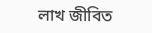লাখ জীবিত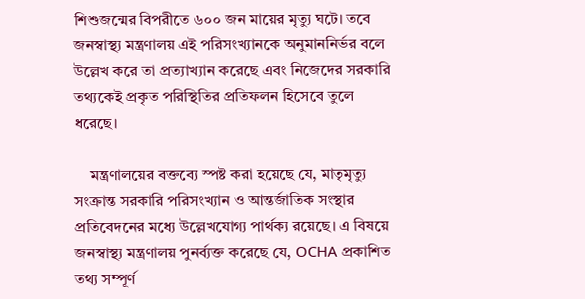শিশুজন্মের বিপরীতে ৬০০ জন মায়ের মৃত্যু ঘটে। তবে জনস্বাস্থ্য মন্ত্রণালয় এই পরিসংখ্যানকে অনুমাননির্ভর বলে উল্লেখ করে তা প্রত্যাখ্যান করেছে এবং নিজেদের সরকারি তথ্যকেই প্রকৃত পরিস্থিতির প্রতিফলন হিসেবে তুলে ধরেছে।

    মন্ত্রণালয়ের বক্তব্যে স্পষ্ট করা হয়েছে যে, মাতৃমৃত্যু সংক্রান্ত সরকারি পরিসংখ্যান ও আন্তর্জাতিক সংস্থার প্রতিবেদনের মধ্যে উল্লেখযোগ্য পার্থক্য রয়েছে। এ বিষয়ে জনস্বাস্থ্য মন্ত্রণালয় পুনর্ব্যক্ত করেছে যে, OCHA প্রকাশিত তথ্য সম্পূর্ণ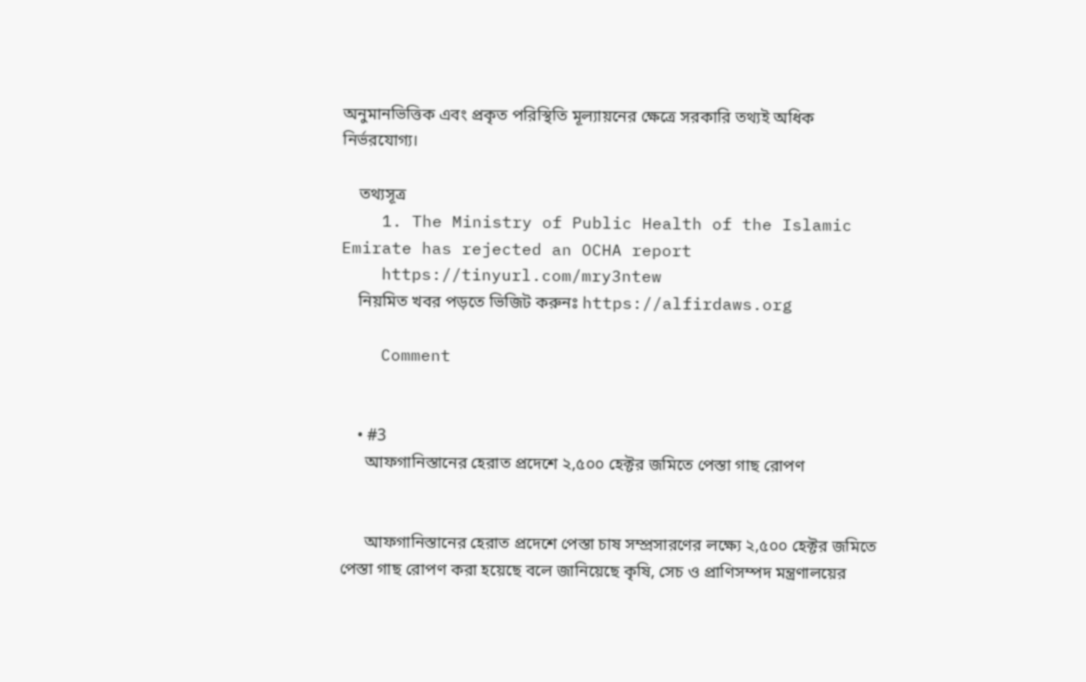অনুমানভিত্তিক এবং প্রকৃত পরিস্থিতি মূল্যায়নের ক্ষেত্রে সরকারি তথ্যই অধিক নির্ভরযোগ্য।

    তথ্যসূত্র
    1. The Ministry of Public Health of the Islamic Emirate has rejected an OCHA report
    https://tinyurl.com/mry3ntew
    নিয়মিত খবর পড়তে ভিজিট করুনঃ https://alfirdaws.org

    Comment


    • #3
      আফগানিস্তানের হেরাত প্রদেশে ২,৫০০ হেক্টর জমিতে পেস্তা গাছ রোপণ


      আফগানিস্তানের হেরাত প্রদেশে পেস্তা চাষ সম্প্রসারণের লক্ষ্যে ২,৫০০ হেক্টর জমিতে পেস্তা গাছ রোপণ করা হয়েছে বলে জানিয়েছে কৃষি, সেচ ও প্রাণিসম্পদ মন্ত্রণালয়ের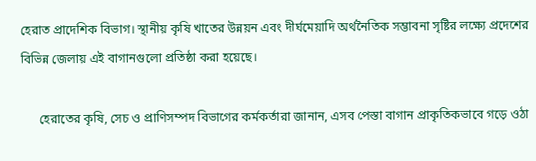হেরাত প্রাদেশিক বিভাগ। স্থানীয় কৃষি খাতের উন্নয়ন এবং দীর্ঘমেয়াদি অর্থনৈতিক সম্ভাবনা সৃষ্টির লক্ষ্যে প্রদেশের বিভিন্ন জেলায় এই বাগানগুলো প্রতিষ্ঠা করা হয়েছে।

      হেরাতের কৃষি, সেচ ও প্রাণিসম্পদ বিভাগের কর্মকর্তারা জানান, এসব পেস্তা বাগান প্রাকৃতিকভাবে গড়ে ওঠা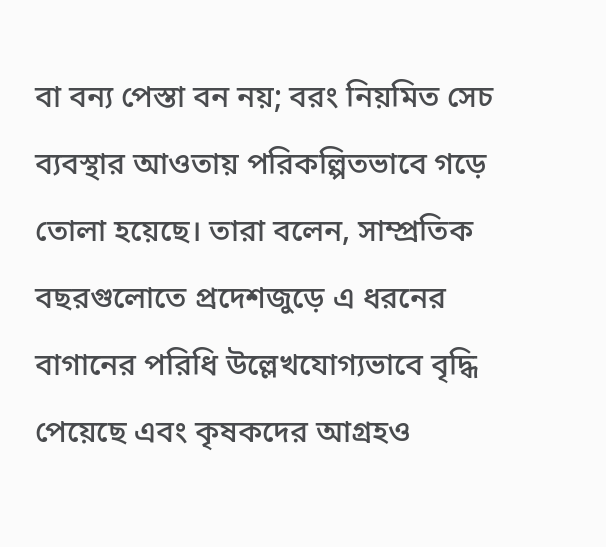বা বন্য পেস্তা বন নয়; বরং নিয়মিত সেচ ব্যবস্থার আওতায় পরিকল্পিতভাবে গড়ে তোলা হয়েছে। তারা বলেন, সাম্প্রতিক বছরগুলোতে প্রদেশজুড়ে এ ধরনের বাগানের পরিধি উল্লেখযোগ্যভাবে বৃদ্ধি পেয়েছে এবং কৃষকদের আগ্রহও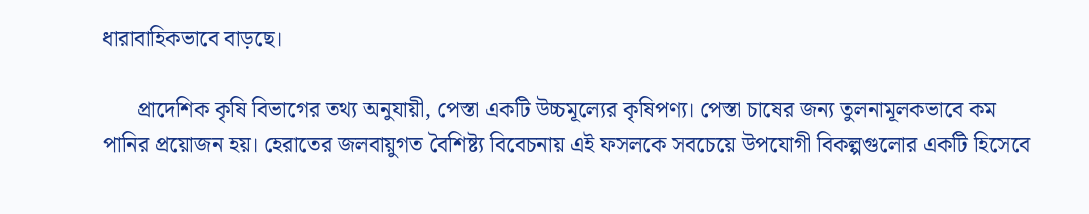ধারাবাহিকভাবে বাড়ছে।

      প্রাদেশিক কৃষি বিভাগের তথ্য অনুযায়ী, পেস্তা একটি উচ্চমূল্যের কৃষিপণ্য। পেস্তা চাষের জন্য তুলনামূলকভাবে কম পানির প্রয়োজন হয়। হেরাতের জলবায়ুগত বৈশিষ্ট্য বিবেচনায় এই ফসলকে সবচেয়ে উপযোগী বিকল্পগুলোর একটি হিসেবে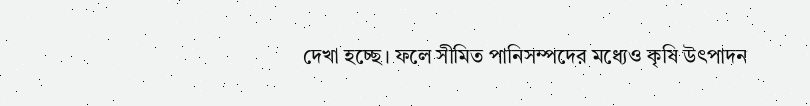দেখা হচ্ছে। ফলে সীমিত পানিসম্পদের মধ্যেও কৃষি উৎপাদন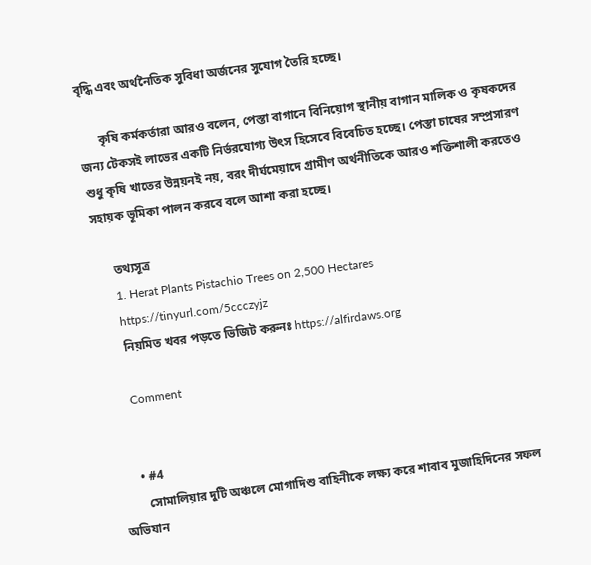বৃদ্ধি এবং অর্থনৈতিক সুবিধা অর্জনের সুযোগ তৈরি হচ্ছে।

      কৃষি কর্মকর্তারা আরও বলেন, পেস্তা বাগানে বিনিয়োগ স্থানীয় বাগান মালিক ও কৃষকদের জন্য টেকসই লাভের একটি নির্ভরযোগ্য উৎস হিসেবে বিবেচিত হচ্ছে। পেস্তা চাষের সম্প্রসারণ শুধু কৃষি খাতের উন্নয়নই নয়, বরং দীর্ঘমেয়াদে গ্রামীণ অর্থনীতিকে আরও শক্তিশালী করতেও সহায়ক ভূমিকা পালন করবে বলে আশা করা হচ্ছে।

      তথ্যসূত্র
      1. Herat Plants Pistachio Trees on 2,500 Hectares
      https://tinyurl.com/5ccczyjz
      নিয়মিত খবর পড়তে ভিজিট করুনঃ https://alfirdaws.org

      Comment


      • #4
        সোমালিয়ার দুটি অঞ্চলে মোগাদিশু বাহিনীকে লক্ষ্য করে শাবাব মুজাহিদিনের সফল অভিযান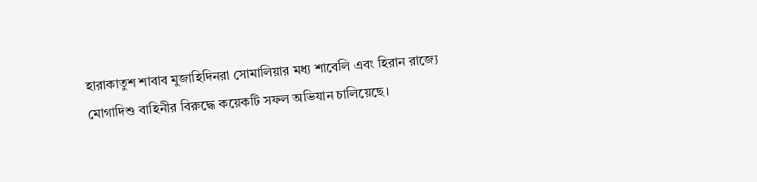হারাকাতুশ শাবাব মুজাহিদিনরা সোমালিয়ার মধ্য শাবেলি এবং হিরান রাজ্যে মোগাদিশু বাহিনীর বিরুদ্ধে কয়েকটি সফল অভিযান চালিয়েছে।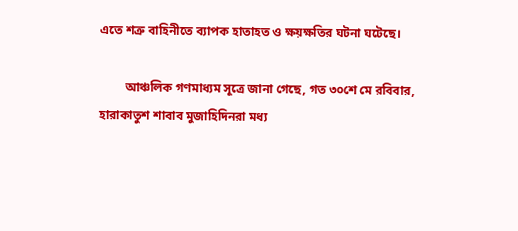এতে শত্রু বাহিনীতে ব্যাপক হাতাহত ও ক্ষয়ক্ষতির ঘটনা ঘটেছে।

        আঞ্চলিক গণমাধ্যম সূত্রে জানা গেছে, গত ৩০শে মে রবিবার, হারাকাতুশ শাবাব মুজাহিদিনরা মধ্য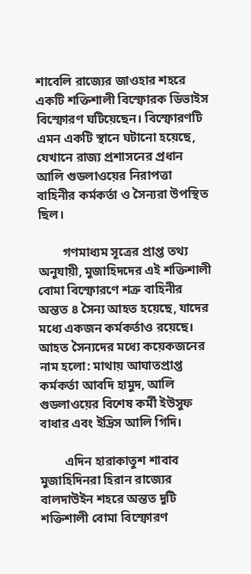শাবেলি রাজ্যের জাওহার শহরে একটি শক্তিশালী বিস্ফোরক ডিভাইস বিস্ফোরণ ঘটিয়েছেন। বিস্ফোরণটি এমন একটি স্থানে ঘটানো হয়েছে, যেখানে রাজ্য প্রশাসনের প্রধান আলি গুডলাওয়ের নিরাপত্তা বাহিনীর কর্মকর্তা ও সৈন্যরা উপস্থিত ছিল।

        গণমাধ্যম সূত্রের প্রাপ্ত তথ্য অনুযায়ী, মুজাহিদদের এই শক্তিশালী বোমা বিস্ফোরণে শত্রু বাহিনীর অন্তত ৪ সৈন্য আহত হয়েছে, যাদের মধ্যে একজন কর্মকর্তাও রয়েছে। আহত সৈন্যদের মধ্যে কয়েকজনের নাম হলো: মাথায় আঘাতপ্রাপ্ত কর্মকর্তা আবদি হামুদ, আলি গুডলাওয়ের বিশেষ কর্মী ইউসুফ বাধার এবং ইদ্রিস আলি গিদি।

        এদিন হারাকাতুশ শাবাব মুজাহিদিনরা হিরান রাজ্যের বালদাউইন শহরে অন্তত দুটি শক্তিশালী বোমা বিস্ফোরণ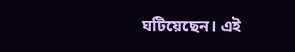ঘটিয়েছেন। এই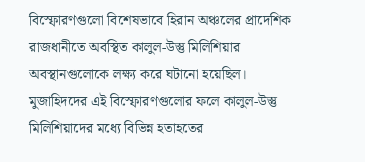বিস্ফোরণগুলো বিশেষভাবে হিরান অঞ্চলের প্রাদেশিক রাজধানীতে অবস্থিত কালুল-উস্তু মিলিশিয়ার অবস্থানগুলোকে লক্ষ্য করে ঘটানো হয়েছিল। মুজাহিদদের এই বিস্ফোরণগুলোর ফলে কালুল-উস্তু মিলিশিয়াদের মধ্যে বিভিন্ন হতাহতের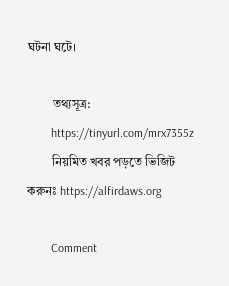ঘটনা ঘটে।

        তথ্যসূত্র:
        https://tinyurl.com/mrx7355z
        নিয়মিত খবর পড়তে ভিজিট করুনঃ https://alfirdaws.org

        Comment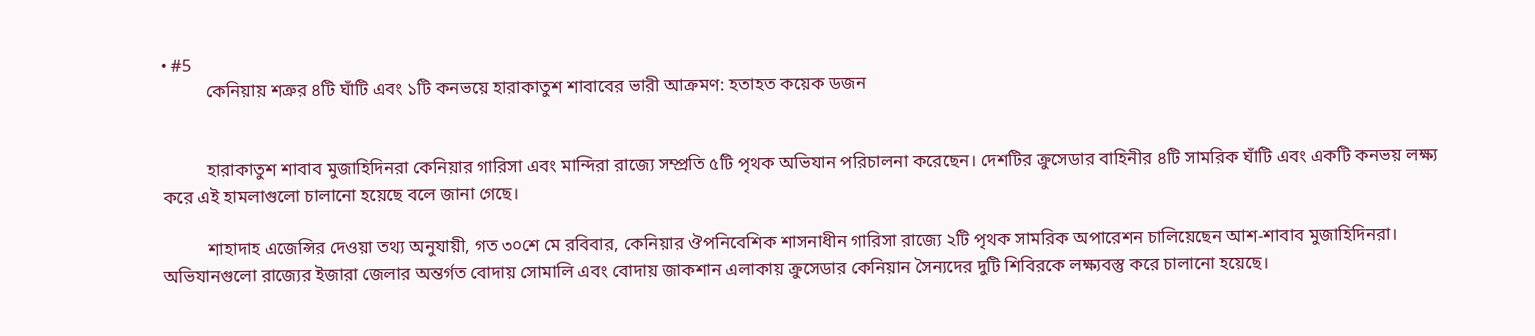• #5
          কেনিয়ায় শত্রুর ৪টি ঘাঁটি এবং ১টি কনভয়ে হারাকাতুশ শাবাবের ভারী আক্রমণ: হতাহত কয়েক ডজন


          হারাকাতুশ শাবাব মুজাহিদিনরা কেনিয়ার গারিসা এবং মান্দিরা রাজ্যে সম্প্রতি ৫টি পৃথক অভিযান পরিচালনা করেছেন। দেশটির ক্রুসেডার বাহিনীর ৪টি সামরিক ঘাঁটি এবং একটি কনভয় লক্ষ্য করে এই হামলাগুলো চালানো হয়েছে বলে জানা গেছে।

          শাহাদাহ এজেন্সির দেওয়া তথ্য অনুযায়ী, গত ৩০শে মে রবিবার, কেনিয়ার ঔপনিবেশিক শাসনাধীন গারিসা রাজ্যে ২টি পৃথক সামরিক অপারেশন চালিয়েছেন আশ-শাবাব মুজাহিদিনরা। অভিযানগুলো রাজ্যের ইজারা জেলার অন্তর্গত বোদায় সোমালি এবং বোদায় জাকশান এলাকায় ক্রুসেডার কেনিয়ান সৈন্যদের দুটি শিবিরকে লক্ষ্যবস্তু করে চালানো হয়েছে।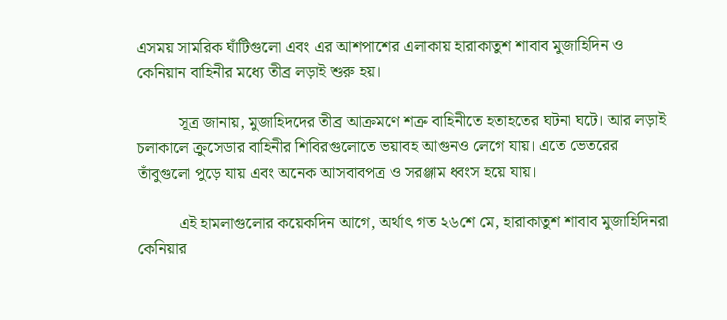এসময় সামরিক ঘাঁটিগুলো এবং এর আশপাশের এলাকায় হারাকাতুশ শাবাব মুজাহিদিন ও কেনিয়ান বাহিনীর মধ্যে তীব্র লড়াই শুরু হয়।

          সূত্র জানায়, মুজাহিদদের তীব্র আক্রমণে শত্রু বাহিনীতে হতাহতের ঘটনা ঘটে। আর লড়াই চলাকালে ক্রুসেডার বাহিনীর শিবিরগুলোতে ভয়াবহ আগুনও লেগে যায়। এতে ভেতরের তাঁবুগুলো পুড়ে যায় এবং অনেক আসবাবপত্র ও সরঞ্জাম ধ্বংস হয়ে যায়।

          এই হামলাগুলোর কয়েকদিন আগে, অর্থাৎ গত ২৬শে মে, হারাকাতুশ শাবাব মুজাহিদিনরা কেনিয়ার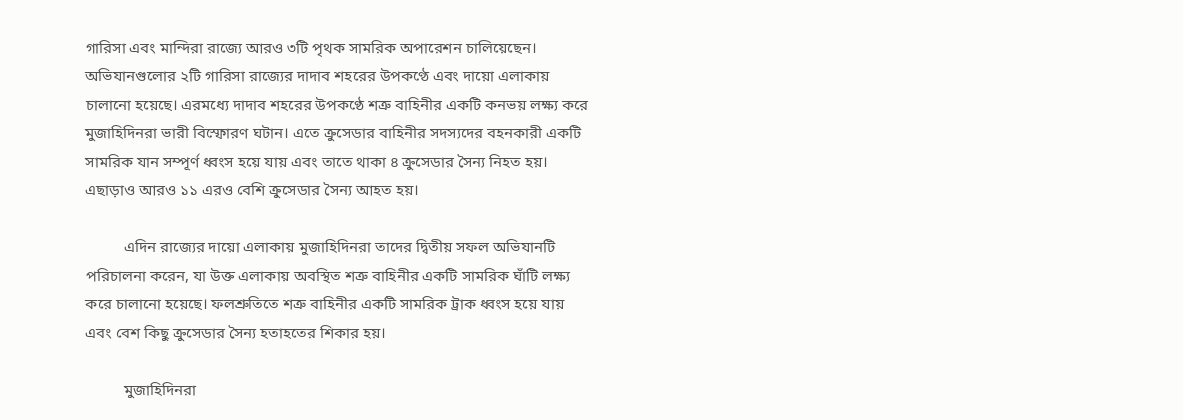গারিসা এবং মান্দিরা রাজ্যে আরও ৩টি পৃথক সামরিক অপারেশন চালিয়েছেন। অভিযানগুলোর ২টি গারিসা রাজ্যের দাদাব শহরের উপকণ্ঠে এবং দায়ো এলাকায় চালানো হয়েছে। এরমধ্যে দাদাব শহরের উপকণ্ঠে শত্রু বাহিনীর একটি কনভয় লক্ষ্য করে মুজাহিদিনরা ভারী বিস্ফোরণ ঘটান। এতে ক্রুসেডার বাহিনীর সদস্যদের বহনকারী একটি সামরিক যান সম্পূর্ণ ধ্বংস হয়ে যায় এবং তাতে থাকা ৪ ক্রুসেডার সৈন্য নিহত হয়। এছাড়াও আরও ১১ এরও বেশি ক্রুসেডার সৈন্য আহত হয়।

          এদিন রাজ্যের দায়ো এলাকায় মুজাহিদিনরা তাদের দ্বিতীয় সফল অভিযানটি পরিচালনা করেন, যা উক্ত এলাকায় অবস্থিত শত্রু বাহিনীর একটি সামরিক ঘাঁটি লক্ষ্য করে চালানো হয়েছে। ফলশ্রুতিতে শত্রু বাহিনীর একটি সামরিক ট্রাক ধ্বংস হয়ে যায় এবং বেশ কিছু ক্রুসেডার সৈন্য হতাহতের শিকার হয়।

          মুজাহিদিনরা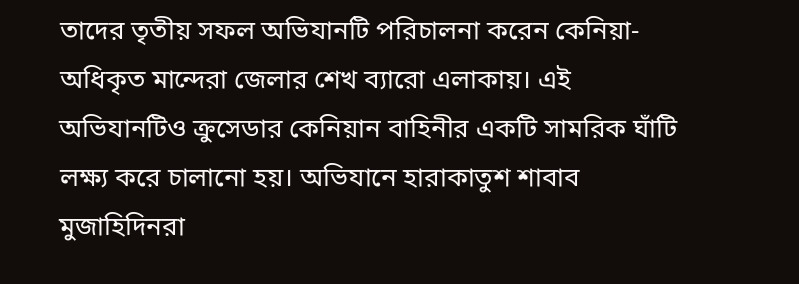তাদের তৃতীয় সফল অভিযানটি পরিচালনা করেন কেনিয়া-অধিকৃত মান্দেরা জেলার শেখ ব্যারো এলাকায়। এই অভিযানটিও ক্রুসেডার কেনিয়ান বাহিনীর একটি সামরিক ঘাঁটি লক্ষ্য করে চালানো হয়। অভিযানে হারাকাতুশ শাবাব মুজাহিদিনরা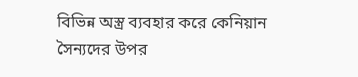বিভিন্ন অস্ত্র ব্যবহার করে কেনিয়ান সৈন্যদের উপর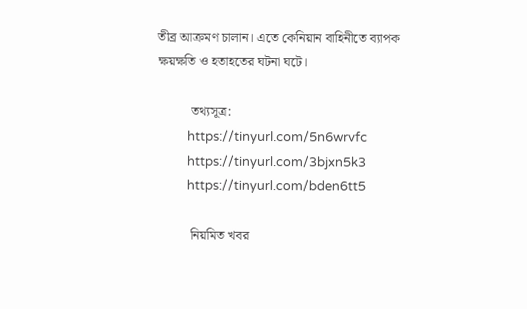তীব্র আক্রমণ চালান। এতে কেনিয়ান বাহিনীতে ব্যাপক ক্ষয়ক্ষতি ও হতাহতের ঘটনা ঘটে।

          তথ্যসূত্র:
          https://tinyurl.com/5n6wrvfc
          https://tinyurl.com/3bjxn5k3
          https://tinyurl.com/bden6tt5

          নিয়মিত খবর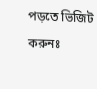পড়তে ভিজিট করুনঃ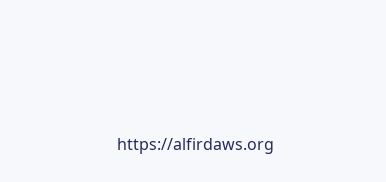https://alfirdaws.org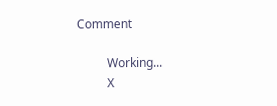Comment

          Working...
          X